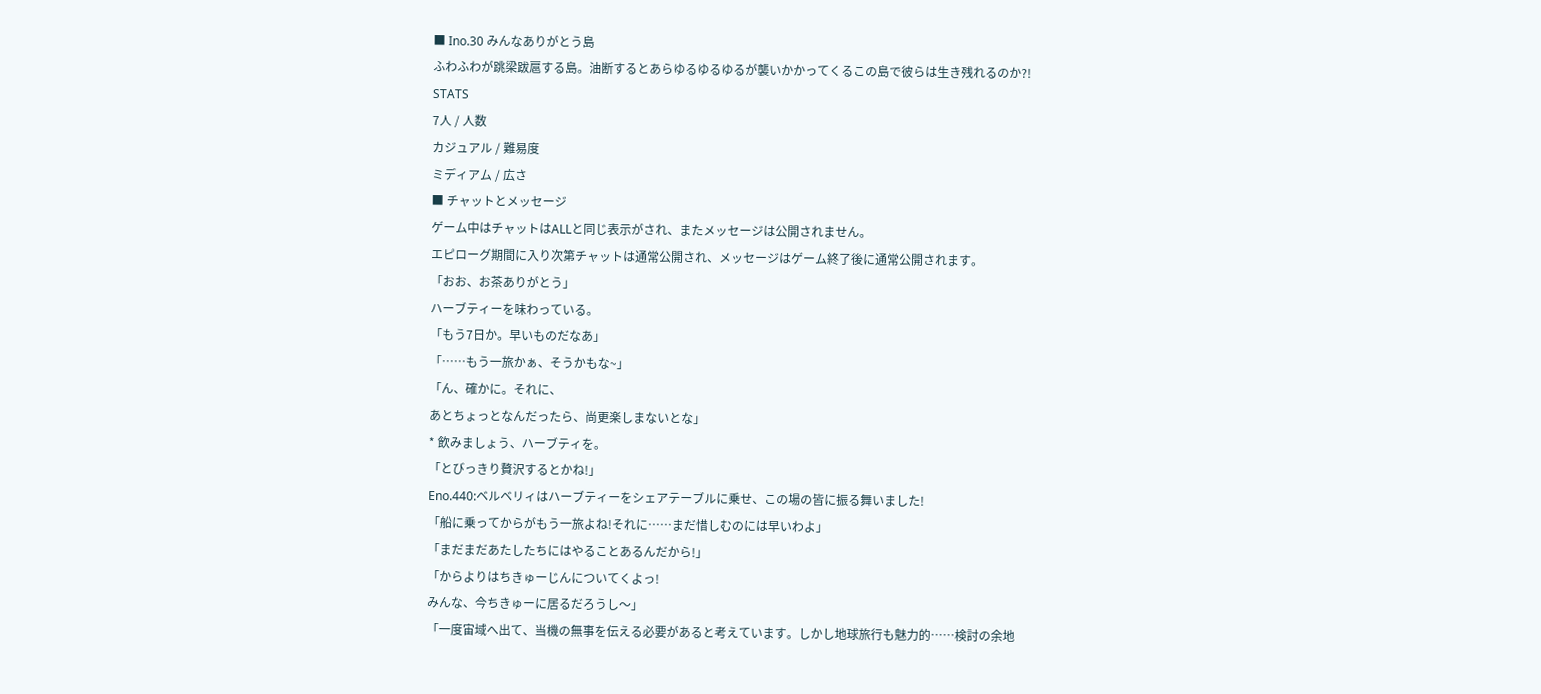■ Ino.30 みんなありがとう島
ふわふわが跳梁跋扈する島。油断するとあらゆるゆるゆるが襲いかかってくるこの島で彼らは生き残れるのか?!
STATS
7人 / 人数
カジュアル / 難易度
ミディアム / 広さ
■ チャットとメッセージ
ゲーム中はチャットはALLと同じ表示がされ、またメッセージは公開されません。
エピローグ期間に入り次第チャットは通常公開され、メッセージはゲーム終了後に通常公開されます。
「おお、お茶ありがとう」
ハーブティーを味わっている。
「もう7日か。早いものだなあ」
「……もう一旅かぁ、そうかもな~」
「ん、確かに。それに、
あとちょっとなんだったら、尚更楽しまないとな」
* 飲みましょう、ハーブティを。
「とびっきり贅沢するとかね!」
Eno.440:ベルベリィはハーブティーをシェアテーブルに乗せ、この場の皆に振る舞いました!
「船に乗ってからがもう一旅よね!それに……まだ惜しむのには早いわよ」
「まだまだあたしたちにはやることあるんだから!」
「からよりはちきゅーじんについてくよっ!
みんな、今ちきゅーに居るだろうし〜」
「一度宙域へ出て、当機の無事を伝える必要があると考えています。しかし地球旅行も魅力的……検討の余地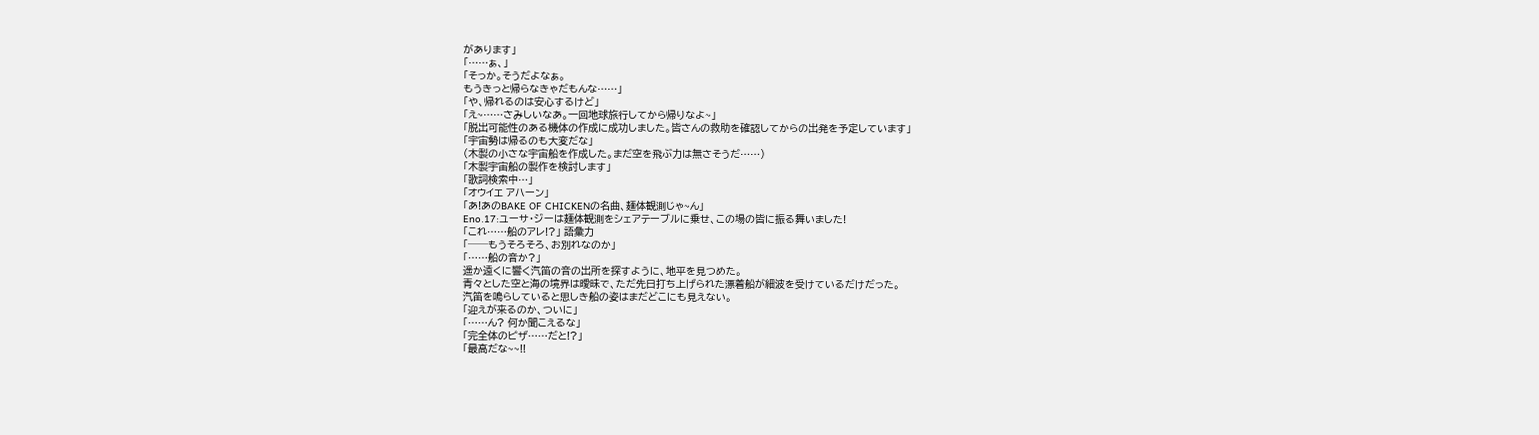があります」
「……ぁ、」
「そっか。そうだよなぁ。
もうきっと帰らなきゃだもんな……」
「や、帰れるのは安心するけど」
「え~……さみしいなあ。一回地球旅行してから帰りなよ~」
「脱出可能性のある機体の作成に成功しました。皆さんの救助を確認してからの出発を予定しています」
「宇宙勢は帰るのも大変だな」
(木製の小さな宇宙船を作成した。まだ空を飛ぶ力は無さそうだ……)
「木製宇宙船の製作を検討します」
「歌詞検索中…」
「オウイエ アハーン」
「あ!あのBAKE OF CHICKENの名曲、麺体観測じゃ~ん」
Eno.17:ユーサ・ジーは麺体観測をシェアテーブルに乗せ、この場の皆に振る舞いました!
「これ……船のアレ!?」 語彙力
「──もうそろそろ、お別れなのか」
「……船の音か?」
遥か遠くに響く汽笛の音の出所を探すように、地平を見つめた。
青々とした空と海の境界は曖昧で、ただ先日打ち上げられた漂着船が細波を受けているだけだった。
汽笛を鳴らしていると思しき船の姿はまだどこにも見えない。
「迎えが来るのか、ついに」
「……ん? 何か聞こえるな」
「完全体のピザ……だと!?」
「最高だな~~!!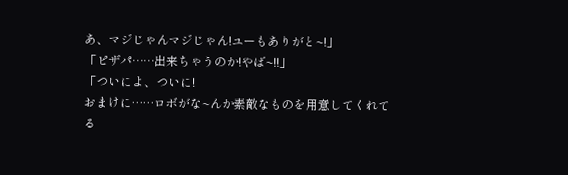あ、マジじゃんマジじゃん!ユーもありがと~!」
「ピザパ……出来ちゃうのか!やば~!!」
「ついによ、ついに!
おまけに……ロボがな~んか素敵なものを用意してくれてる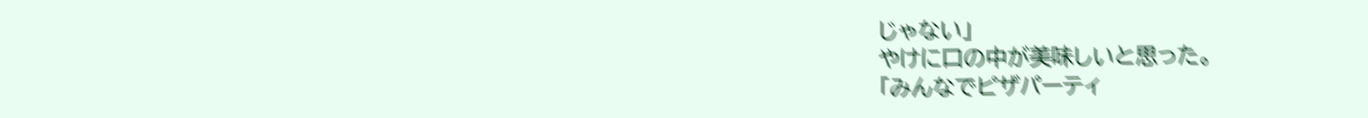じゃない」
やけに口の中が美味しいと思った。
「みんなでピザパーティ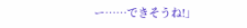ー……できそうね!」